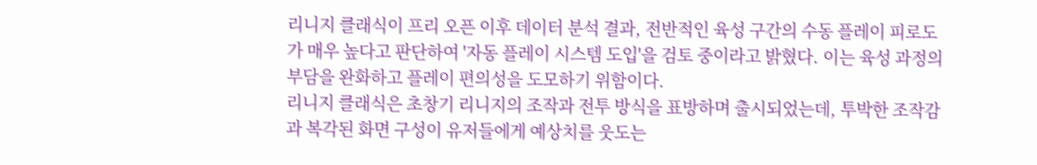리니지 클래식이 프리 오픈 이후 데이터 분석 결과, 전반적인 육성 구간의 수동 플레이 피로도가 매우 높다고 판단하여 '자동 플레이 시스템 도입'을 검토 중이라고 밝혔다. 이는 육성 과정의 부담을 완화하고 플레이 편의성을 도모하기 위함이다.
리니지 클래식은 초창기 리니지의 조작과 전투 방식을 표방하며 출시되었는데, 투박한 조작감과 복각된 화면 구성이 유저들에게 예상치를 웃도는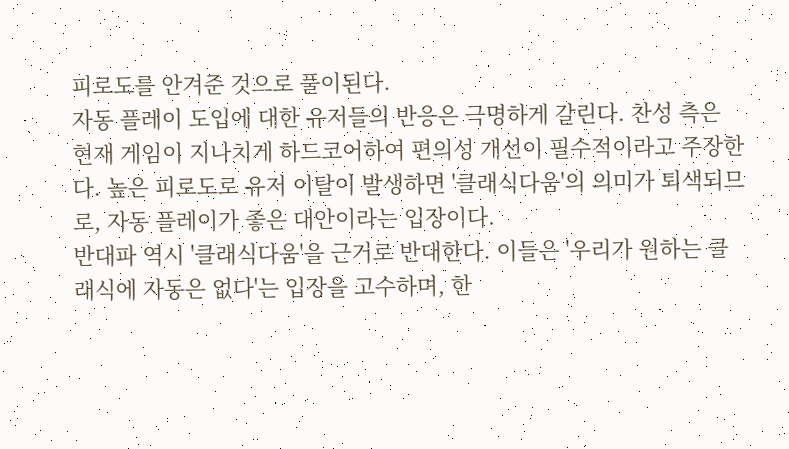피로도를 안겨준 것으로 풀이된다.
자동 플레이 도입에 대한 유저들의 반응은 극명하게 갈린다. 찬성 측은 현재 게임이 지나치게 하드코어하여 편의성 개선이 필수적이라고 주장한다. 높은 피로도로 유저 이탈이 발생하면 '클래식다움'의 의미가 퇴색되므로, 자동 플레이가 좋은 대안이라는 입장이다.
반대파 역시 '클래식다움'을 근거로 반대한다. 이들은 '우리가 원하는 클래식에 자동은 없다'는 입장을 고수하며, 한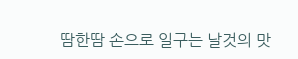땀한땀 손으로 일구는 날것의 맛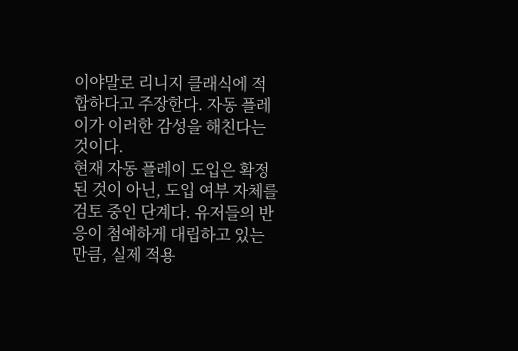이야말로 리니지 클래식에 적합하다고 주장한다. 자동 플레이가 이러한 감성을 해친다는 것이다.
현재 자동 플레이 도입은 확정된 것이 아닌, 도입 여부 자체를 검토 중인 단계다. 유저들의 반응이 첨예하게 대립하고 있는 만큼, 실제 적용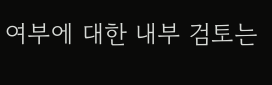여부에 대한 내부 검토는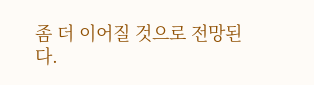좀 더 이어질 것으로 전망된다.